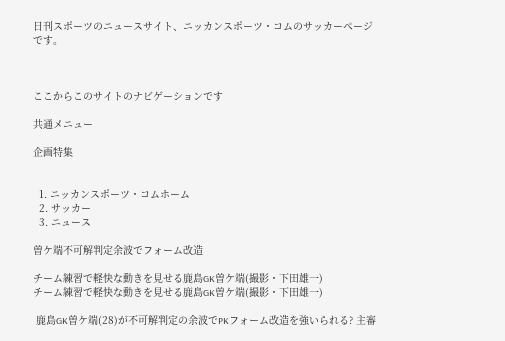日刊スポーツのニュースサイト、ニッカンスポーツ・コムのサッカーページです。



ここからこのサイトのナビゲーションです

共通メニュー

企画特集


  1. ニッカンスポーツ・コムホーム
  2. サッカー
  3. ニュース

曽ケ端不可解判定余波でフォーム改造

チーム練習で軽快な動きを見せる鹿島GK曽ケ端(撮影・下田雄一)
チーム練習で軽快な動きを見せる鹿島GK曽ケ端(撮影・下田雄一)

 鹿島GK曽ケ端(28)が不可解判定の余波でPKフォーム改造を強いられる? 主審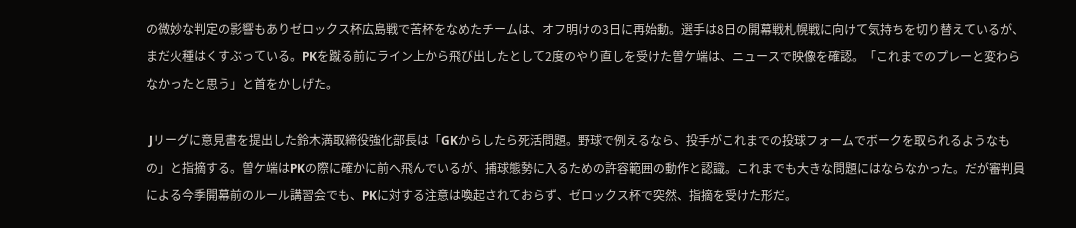の微妙な判定の影響もありゼロックス杯広島戦で苦杯をなめたチームは、オフ明けの3日に再始動。選手は8日の開幕戦札幌戦に向けて気持ちを切り替えているが、まだ火種はくすぶっている。PKを蹴る前にライン上から飛び出したとして2度のやり直しを受けた曽ケ端は、ニュースで映像を確認。「これまでのプレーと変わらなかったと思う」と首をかしげた。

 Jリーグに意見書を提出した鈴木満取締役強化部長は「GKからしたら死活問題。野球で例えるなら、投手がこれまでの投球フォームでボークを取られるようなもの」と指摘する。曽ケ端はPKの際に確かに前へ飛んでいるが、捕球態勢に入るための許容範囲の動作と認識。これまでも大きな問題にはならなかった。だが審判員による今季開幕前のルール講習会でも、PKに対する注意は喚起されておらず、ゼロックス杯で突然、指摘を受けた形だ。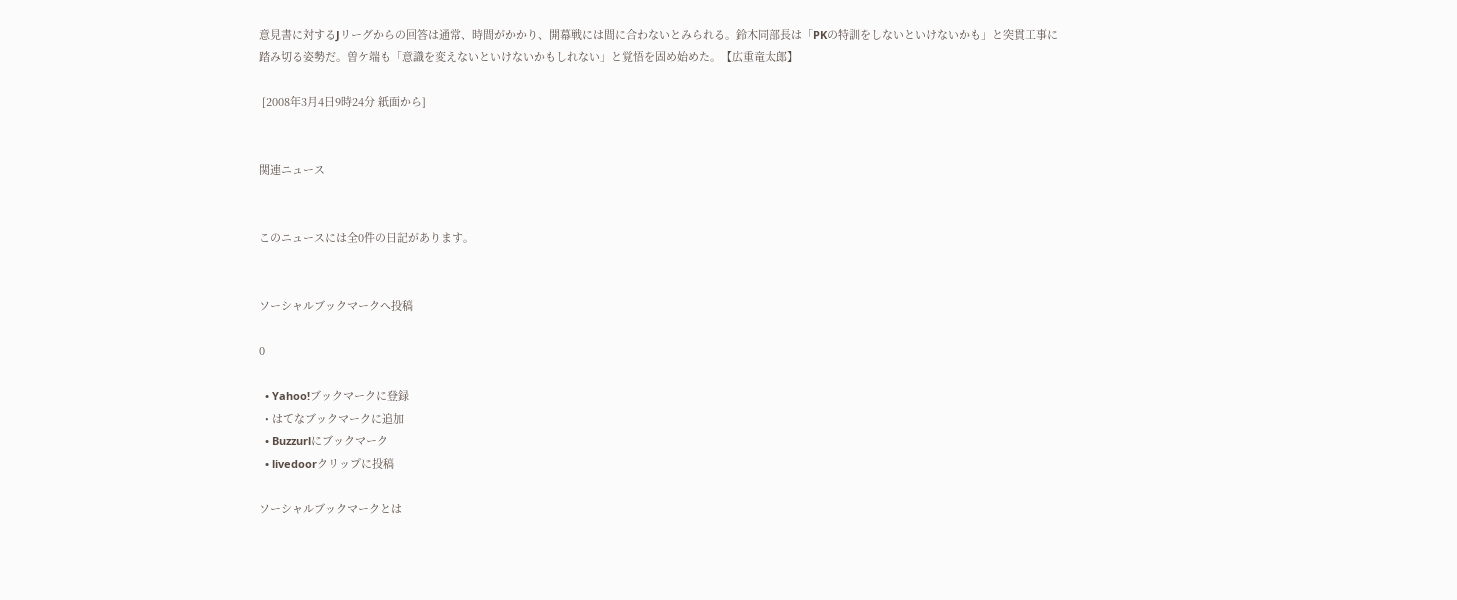意見書に対するJリーグからの回答は通常、時間がかかり、開幕戦には間に合わないとみられる。鈴木同部長は「PKの特訓をしないといけないかも」と突貫工事に踏み切る姿勢だ。曽ケ端も「意識を変えないといけないかもしれない」と覚悟を固め始めた。【広重竜太郎】

 [2008年3月4日9時24分 紙面から]


関連ニュース


このニュースには全0件の日記があります。


ソーシャルブックマークへ投稿

0

  • Yahoo!ブックマークに登録
  • はてなブックマークに追加
  • Buzzurlにブックマーク
  • livedoorクリップに投稿

ソーシャルブックマークとは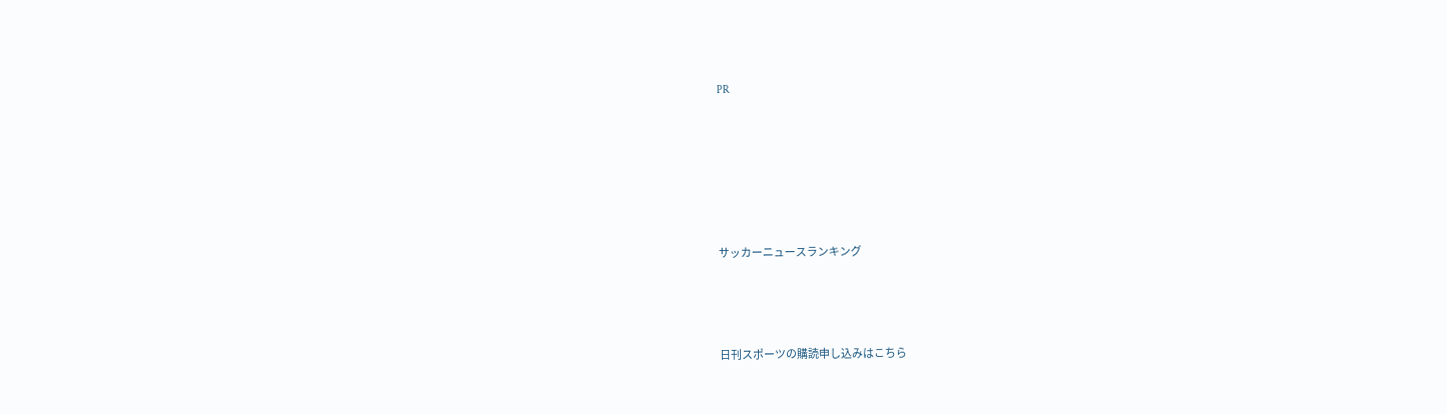PR







サッカーニュースランキング




日刊スポーツの購読申し込みはこちら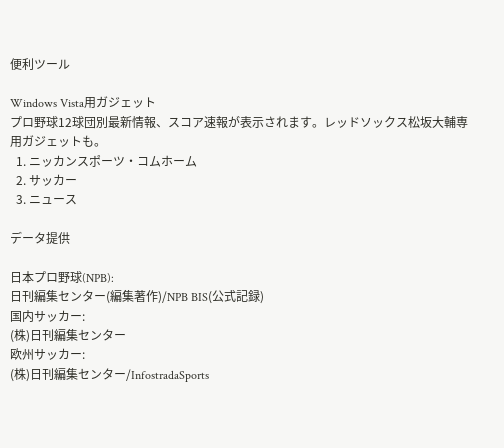便利ツール

Windows Vista用ガジェット
プロ野球12球団別最新情報、スコア速報が表示されます。レッドソックス松坂大輔専用ガジェットも。
  1. ニッカンスポーツ・コムホーム
  2. サッカー
  3. ニュース

データ提供

日本プロ野球(NPB):
日刊編集センター(編集著作)/NPB BIS(公式記録)
国内サッカー:
(株)日刊編集センター
欧州サッカー:
(株)日刊編集センター/InfostradaSports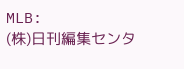MLB:
(株)日刊編集センタ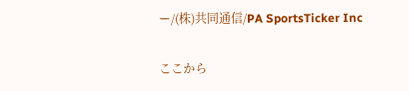ー/(株)共同通信/PA SportsTicker Inc

ここから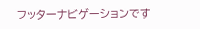フッターナビゲーションです